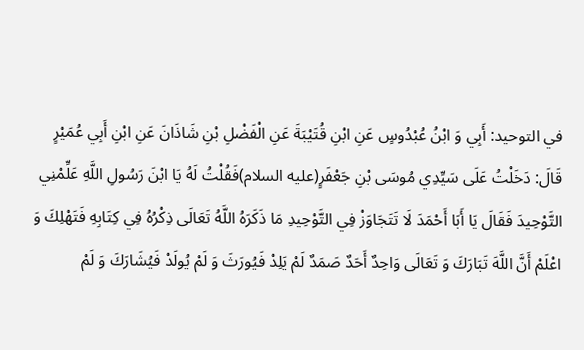في التوحيد: أَبِي وَ ابْنُ عُبْدُوسٍ عَنِ ابْنِ قُتَيْبَةَ عَنِ الْفَضْلِ بْنِ شَاذَانَ عَنِ ابْنِ أَبِي عُمَيْرٍ قَالَ: دَخَلْتُ عَلَى سَيِّدِي مُوسَى بْنِ جَعْفَرٍ(عليه السلام)فَقُلْتُ لَهُ يَا ابْنَ رَسُولِ اللَّهِ عَلِّمْنِي التَّوْحِيدَ فَقَالَ يَا أَبَا أَحْمَدَ لَا تَتَجَاوَزْ فِي التَّوْحِيدِ مَا ذَكَرَهُ اللَّهُ تَعَالَى ذِكْرُهُ فِي كِتَابِهِ فَتَهْلِكَ وَ اعْلَمْ أَنَّ اللَّهَ تَبَارَكَ وَ تَعَالَى وَاحِدٌ أَحَدٌ صَمَدٌ لَمْ يَلِدْ فَيُورَثَ وَ لَمْ يُولَدْ فَيُشَارَكَ وَ لَمْ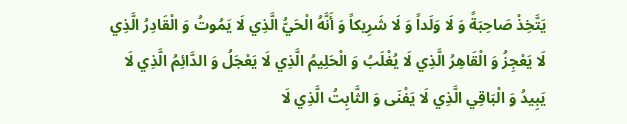يَتَّخِذْ صَاحِبَةً وَ لَا وَلَداً وَ لَا شَرِيكاً وَ أَنَّهُ الْحَيُّ الَّذِي لَا يَمُوتُ وَ الْقَادِرُ الَّذِي لَا يَعْجِزُ وَ الْقَاهِرُ الَّذِي لَا يُغْلَبُ وَ الْحَلِيمُ الَّذِي لَا يَعْجَلُ وَ الدَّائِمُ الَّذِي لَا يَبِيدُ وَ الْبَاقِي الَّذِي لَا يَفْنَى وَ الثَّابِتُ الَّذِي لَا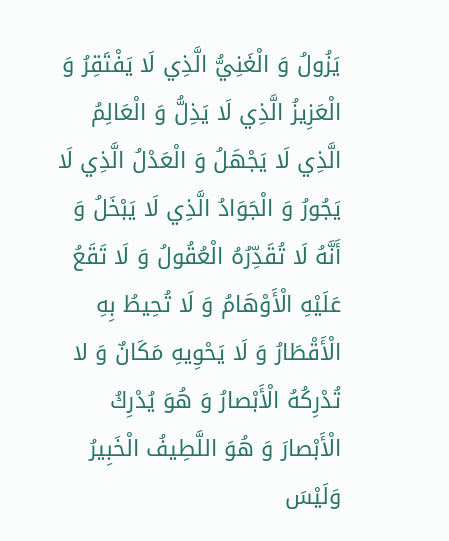يَزُولُ وَ الْغَنِيُّ الَّذِي لَا يَفْتَقِرُ وَ الْعَزِيزُ الَّذِي لَا يَذِلُّ وَ الْعَالِمُ الَّذِي لَا يَجْهَلُ وَ الْعَدْلُ الَّذِي لَا يَجُورُ وَ الْجَوَادُ الَّذِي لَا يَبْخَلُ وَ أَنَّهُ لَا تُقَدِّرُهُ الْعُقُولُ وَ لَا تَقَعُ عَلَيْهِ الْأَوْهَامُ وَ لَا تُحِيطُ بِهِ الْأَقْطَارُ وَ لَا يَحْوِيهِ مَكَانٌ وَ لا تُدْرِكُهُ الْأَبْصارُ وَ هُوَ يُدْرِكُ الْأَبْصارَ وَ هُوَ اللَّطِيفُ الْخَبِيرُ وَلَيْسَ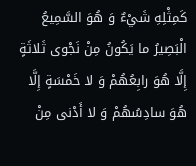كَمِثْلِهِ شَيْءٌ وَ هُوَ السَّمِيعُ الْبَصِيرُ ما يَكُونُ مِنْ نَجْوى ثَلاثَةٍ إِلَّا هُوَ رابِعُهُمْ وَ لا خَمْسَةٍ إِلَّا هُوَ سادِسُهُمْ وَ لا أَدْنى مِنْ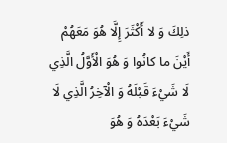ذلِكَ وَ لا أَكْثَرَ إِلَّا هُوَ مَعَهُمْ أَيْنَ ما كانُوا وَ هُوَ الْأَوَّلُ الَّذِي لَا شَيْءَ قَبْلَهُ وَ الْآخِرُ الَّذِي لَا شَيْءَ بَعْدَهُ وَ هُوَ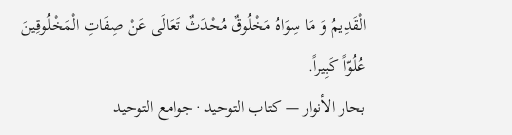الْقَدِيمُ وَ مَا سِوَاهُ مَخْلُوقٌ مُحْدَثٌ تَعَالَى عَنْ صِفَاتِ الْمَخْلُوقِينَ عُلُوّاً كَبِيراً.
بحار الأنوار — كتاب التوحيد · جوامع التوحيد